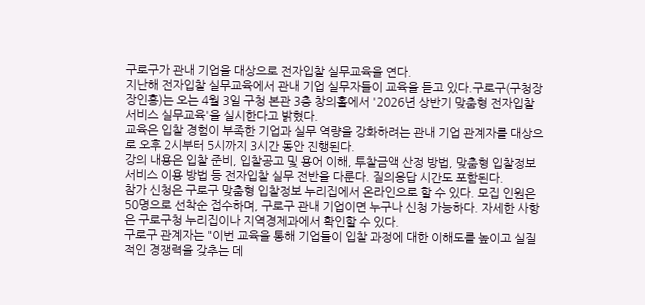구로구가 관내 기업을 대상으로 전자입찰 실무교육을 연다.
지난해 전자입찰 실무교육에서 관내 기업 실무자들이 교육을 듣고 있다.구로구(구청장 장인홍)는 오는 4월 3일 구청 본관 3층 창의홀에서 '2026년 상반기 맞춤형 전자입찰 서비스 실무교육'을 실시한다고 밝혔다.
교육은 입찰 경험이 부족한 기업과 실무 역량을 강화하려는 관내 기업 관계자를 대상으로 오후 2시부터 5시까지 3시간 동안 진행된다.
강의 내용은 입찰 준비, 입찰공고 및 용어 이해, 투찰금액 산정 방법, 맞춤형 입찰정보 서비스 이용 방법 등 전자입찰 실무 전반을 다룬다. 질의응답 시간도 포함된다.
참가 신청은 구로구 맞춤형 입찰정보 누리집에서 온라인으로 할 수 있다. 모집 인원은 50명으로 선착순 접수하며, 구로구 관내 기업이면 누구나 신청 가능하다. 자세한 사항은 구로구청 누리집이나 지역경제과에서 확인할 수 있다.
구로구 관계자는 "이번 교육을 통해 기업들이 입찰 과정에 대한 이해도를 높이고 실질적인 경쟁력을 갖추는 데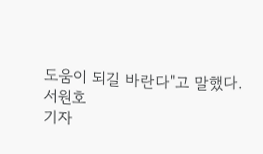도움이 되길 바란다"고 말했다.
서원호
기자